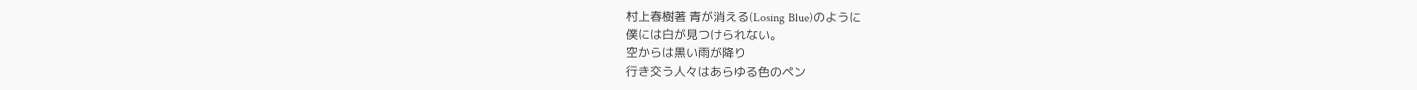村上春樹著 青が消える(Losing Blue)のように
僕には白が見つけられない。
空からは黒い雨が降り
行き交う人々はあらゆる色のペン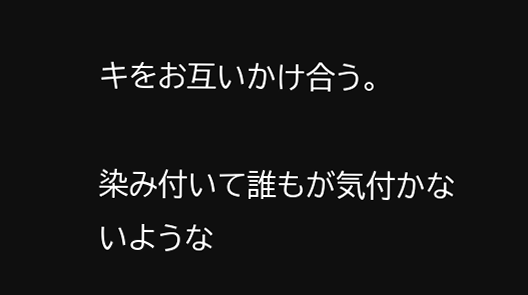キをお互いかけ合う。

染み付いて誰もが気付かないような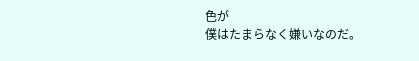色が
僕はたまらなく嫌いなのだ。